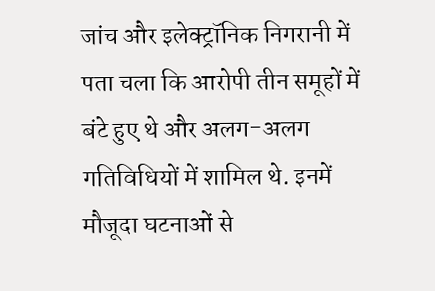जांच और इलेक्ट्रॉनिक निगरानी में पता चला कि आरोपी तीन समूहों में बंटे हुए थे और अलग-अलग गतिविधियों में शामिल थे. इनमें मौजूदा घटनाओं से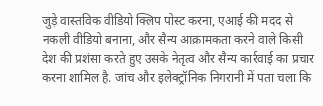जुड़े वास्तविक वीडियो क्लिप पोस्ट करना, एआई की मदद से नकली वीडियो बनाना, और सैन्य आक्रामकता करने वाले किसी देश की प्रशंसा करते हुए उसके नेतृत्व और सैन्य कार्रवाई का प्रचार करना शामिल है. जांच और इलेक्ट्रॉनिक निगरानी में पता चला कि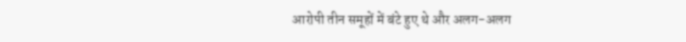आरोपी तीन समूहों में बंटे हुए थे और अलग-अलग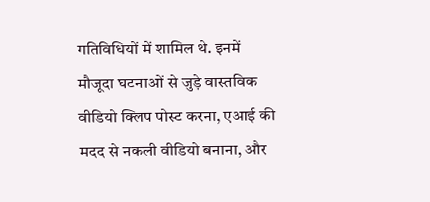गतिविधियों में शामिल थे. इनमें मौजूदा घटनाओं से जुड़े वास्तविक वीडियो क्लिप पोस्ट करना, एआई की मदद से नकली वीडियो बनाना, और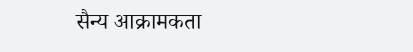सैन्य आक्रामकता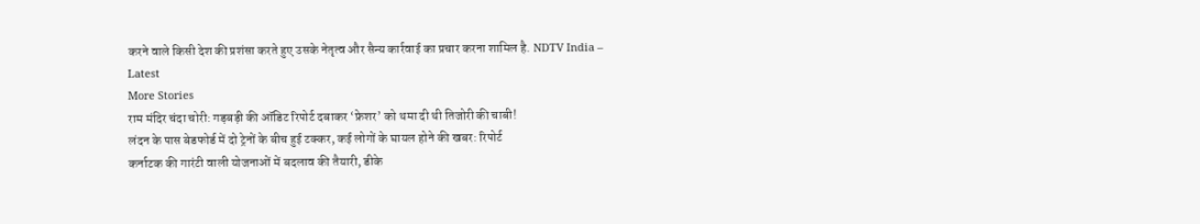करने वाले किसी देश की प्रशंसा करते हुए उसके नेतृत्व और सैन्य कार्रवाई का प्रचार करना शामिल है. NDTV India – Latest
More Stories
राम मंदिर चंदा चोरी: गड़बड़ी की ऑडिट रिपोर्ट दबाकर ‘फ्रेशर’ को थमा दी थी तिजोरी की चाबी!
लंदन के पास बेडफोर्ड में दो ट्रेनों के बीच हुई टक्कर, कई लोगों के घायल होने की खबर: रिपोर्ट
कर्नाटक की गारंटी वाली योजनाओं में बदलाव की तैयारी, डीके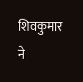शिवकुमार ने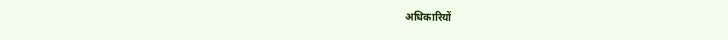अधिकारियों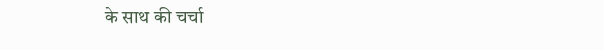के साथ की चर्चा